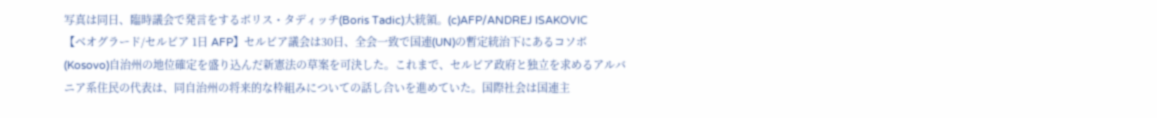写真は同日、臨時議会で発言をするボリス・タディッチ(Boris Tadic)大統領。(c)AFP/ANDREJ ISAKOVIC
【ベオグラード/セルビア 1日 AFP】セルビア議会は30日、全会一致で国連(UN)の暫定統治下にあるコソボ(Kosovo)自治州の地位確定を盛り込んだ新憲法の草案を可決した。これまで、セルビア政府と独立を求めるアルバニア系住民の代表は、同自治州の将来的な枠組みについての話し合いを進めていた。国際社会は国連主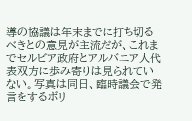導の協議は年末までに打ち切るべきとの意見が主流だが、これまでセルビア政府とアルバニア人代表双方に歩み寄りは見られていない。写真は同日、臨時議会で発言をするボリ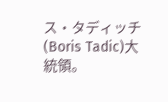ス・タディッチ(Boris Tadic)大統領。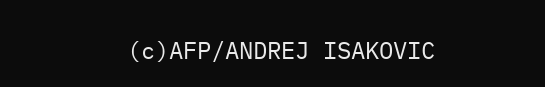(c)AFP/ANDREJ ISAKOVIC